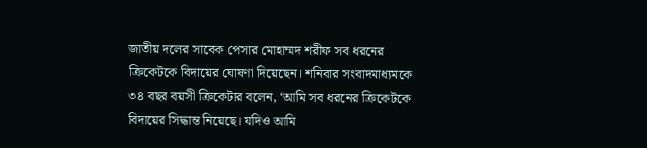জাতীয় দলের সাবেক পেসার মোহাম্মদ শরীফ সব ধরনের ক্রিকেটকে বিদায়ের ঘোষণা দিয়েছেন। শনিবার সংবাদমাধ্যমকে ৩৪ বছর বয়সী ক্রিকেটার বলেন, ‘আমি সব ধরনের ক্রিকেটকে বিদায়ের সিদ্ধান্ত নিয়েছে। যদিও আমি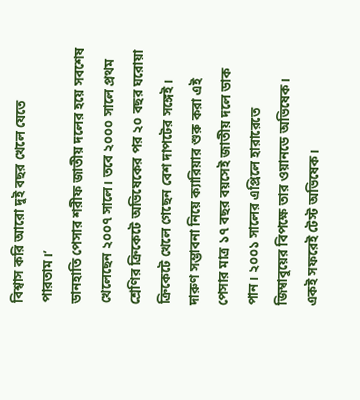বিশ্বাস করি আরো দুই বছর খেলে যেতে পারতাম।’
ডানহাতি পেসার শরীফ জাতীয় দলের হয়ে সবশেষ খেলেছেন ২০০৭ সালে। তবে ২০০০ সালে প্রথম শ্রেণির ক্রিকেটে অভিষেকের পর ২০ বছর ঘরোয়া ক্রিকেটে খেলে গেছেন বেশ দাপটের সঙ্গেই।
দারুণ সম্ভাবনা নিয়ে ক্যারিয়ার শুরু করা এই পেসার মাত্র ১৭ বছর বয়সেই জাতীয় দলে ডাক পান। ২০০১ সালের এপ্রিলে হারারেতে জিম্বাবুয়ের বিপক্ষে তার ওয়ানডে অভিষেক। একই সফরেই টেস্ট অভিষেক।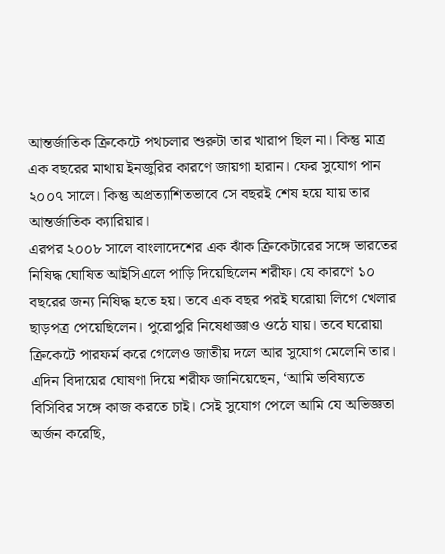আন্তর্জাতিক ক্রিকেটে পথচলার শুরুটা তার খারাপ ছিল না। কিন্তু মাত্র এক বছরের মাথায় ইনজুরির কারণে জায়গা হারান। ফের সুযোগ পান ২০০৭ সালে। কিন্তু অপ্রত্যাশিতভাবে সে বছরই শেষ হয়ে যায় তার আন্তর্জাতিক ক্যারিয়ার।
এরপর ২০০৮ সালে বাংলাদেশের এক ঝাঁক ক্রিকেটারের সঙ্গে ভারতের নিষিদ্ধ ঘোষিত আইসিএলে পাড়ি দিয়েছিলেন শরীফ। যে কারণে ১০ বছরের জন্য নিষিদ্ধ হতে হয়। তবে এক বছর পরই ঘরোয়া লিগে খেলার ছাড়পত্র পেয়েছিলেন। পুরোপুরি নিষেধাজ্ঞাও ওঠে যায়। তবে ঘরোয়া ক্রিকেটে পারফর্ম করে গেলেও জাতীয় দলে আর সুযোগ মেলেনি তার।
এদিন বিদায়ের ঘোষণা দিয়ে শরীফ জানিয়েছেন, ‘আমি ভবিষ্যতে বিসিবির সঙ্গে কাজ করতে চাই। সেই সুযোগ পেলে আমি যে অভিজ্ঞতা অর্জন করেছি,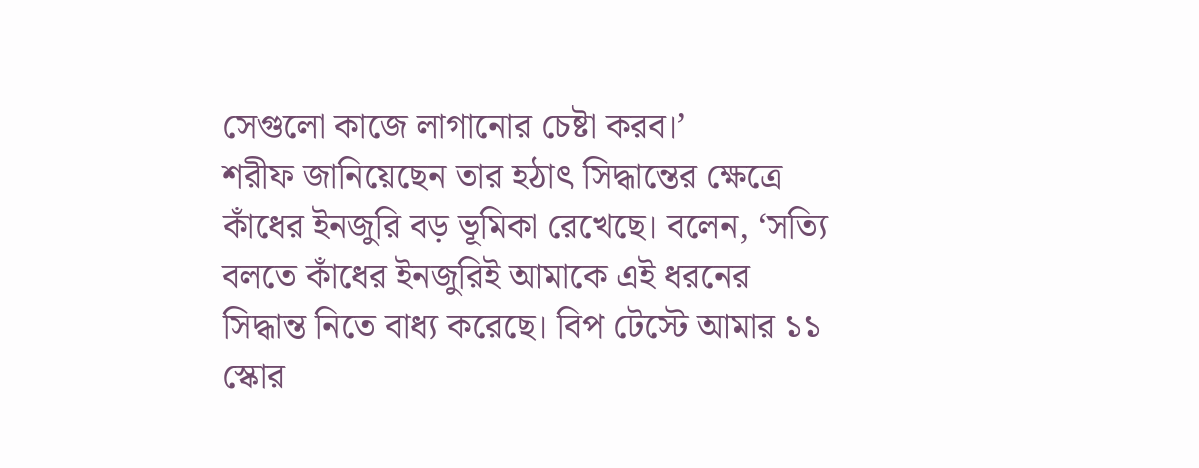সেগুলো কাজে লাগানোর চেষ্টা করব।’
শরীফ জানিয়েছেন তার হঠাৎ সিদ্ধান্তের ক্ষেত্রে কাঁধের ইনজুরি বড় ভূমিকা রেখেছে। বলেন, ‘সত্যি বলতে কাঁধের ইনজুরিই আমাকে এই ধরনের সিদ্ধান্ত নিতে বাধ্য করেছে। বিপ টেস্টে আমার ১১ স্কোর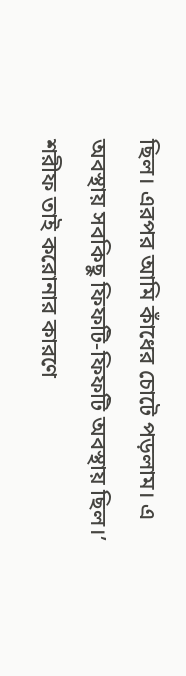ছিল। এরপর আমি কাঁধের চোটে পড়লাম। এ অবস্থায় সবকিছু ফিফটি-ফিফটি অবস্থায় ছিল।’
শরীফ তাই করোনার কারণে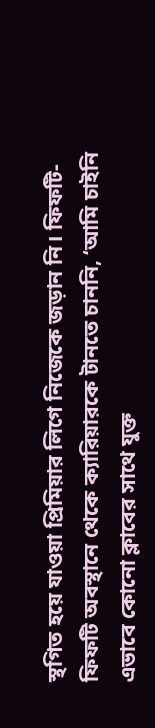স্থগিত হয়ে যাওয়া প্রিমিয়ার লিগে নিজেকে জড়ান নি। ফিফটি-ফিফটি অবস্থানে থেকে ক্যারিয়ারকে টানতে চাননি, ‘আমি চাইনি এভাবে কোনো ক্লাবের সাথে যুক্ত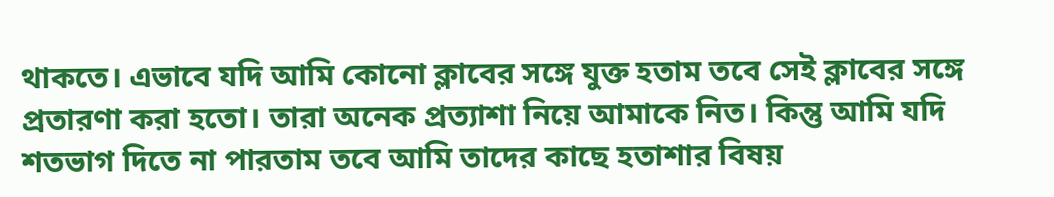থাকতে। এভাবে যদি আমি কোনো ক্লাবের সঙ্গে যুক্ত হতাম তবে সেই ক্লাবের সঙ্গে প্রতারণা করা হতো। তারা অনেক প্রত্যাশা নিয়ে আমাকে নিত। কিন্তু আমি যদি শতভাগ দিতে না পারতাম তবে আমি তাদের কাছে হতাশার বিষয়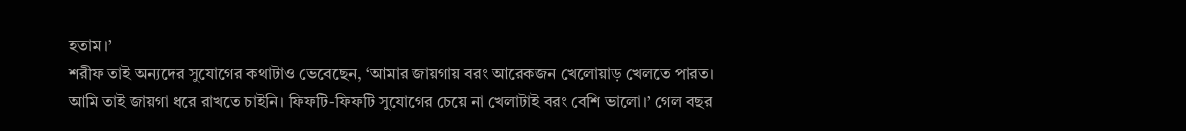হতাম।’
শরীফ তাই অন্যদের সুযোগের কথাটাও ভেবেছেন, ‘আমার জায়গায় বরং আরেকজন খেলোয়াড় খেলতে পারত। আমি তাই জায়গা ধরে রাখতে চাইনি। ফিফটি-ফিফটি সুযোগের চেয়ে না খেলাটাই বরং বেশি ভালো।’ গেল বছর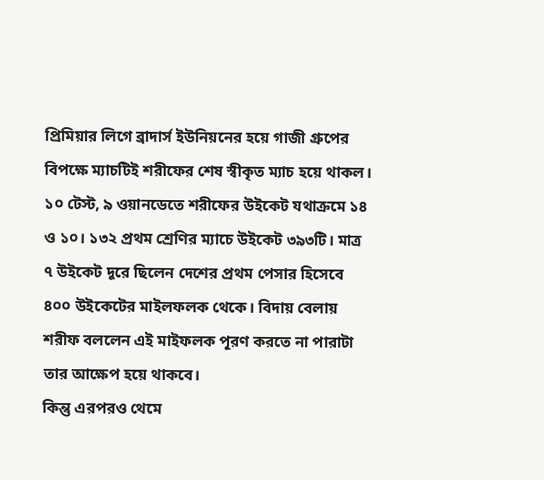প্রিমিয়ার লিগে ব্রাদার্স ইউনিয়নের হয়ে গাজী গ্রুপের বিপক্ষে ম্যাচটিই শরীফের শেষ স্বীকৃত ম্যাচ হয়ে থাকল।
১০ টেস্ট, ৯ ওয়ানডেতে শরীফের উইকেট যথাক্রমে ১৪ ও ১০। ১৩২ প্রথম শ্রেণির ম্যাচে উইকেট ৩৯৩টি। মাত্র ৭ উইকেট দূরে ছিলেন দেশের প্রথম পেসার হিসেবে ৪০০ উইকেটের মাইলফলক থেকে। বিদায় বেলায় শরীফ বললেন এই মাইফলক পূরণ করতে না পারাটা তার আক্ষেপ হয়ে থাকবে।
কিন্তু এরপরও থেমে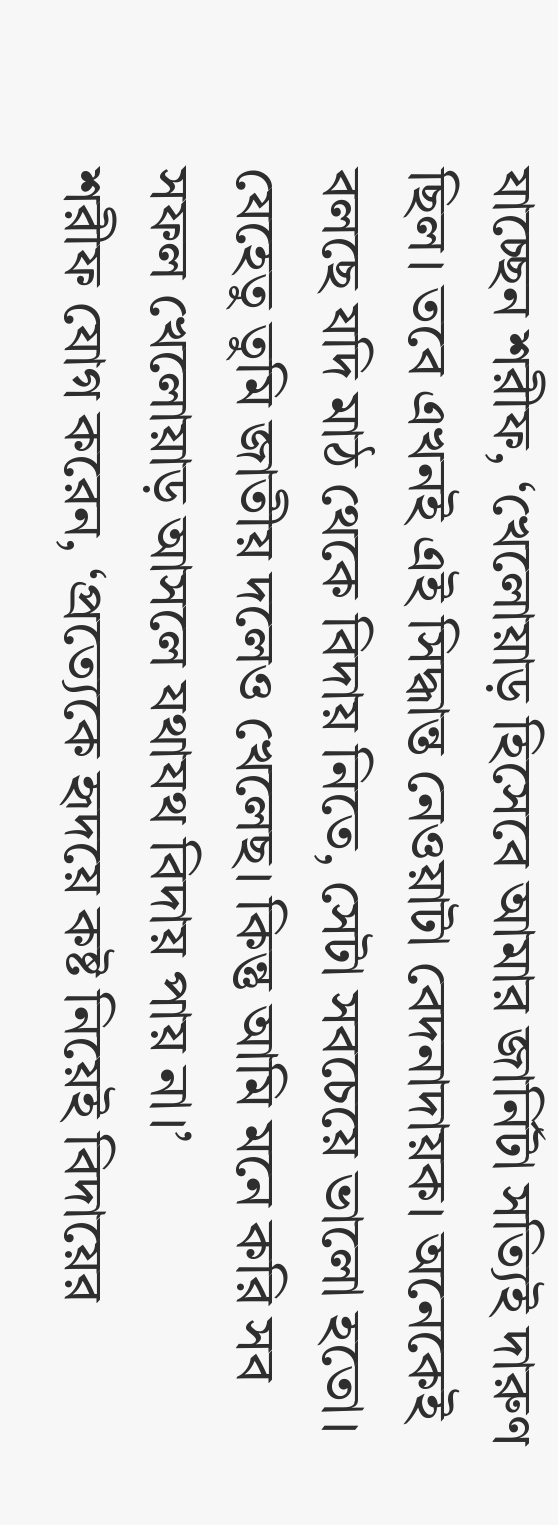যাচ্ছেন শরীফ, ‘খেলোয়াড় হিসেবে আমার জার্নিটা সত্যিই দারুণ ছিল। তবে এখনই এই সিদ্ধান্ত নেওয়াটা বেদনাদায়ক। অনেকেই বলছে যদি মাঠ থেকে বিদায় নিতে, সেটা সবচেয়ে ভালো হতো। যেহেতু তুমি জাতীয় দলেও খেলেছ। কিন্তু আমি মনে করি সব সফল খেলোয়াড় আসলে যথাযথ বিদায় পায় না।’
শরীফ যোগ করেন, ‘প্রত্যেকে হৃদয়ে কষ্ট নিয়েই বিদায়ের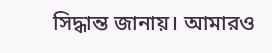সিদ্ধান্ত জানায়। আমারও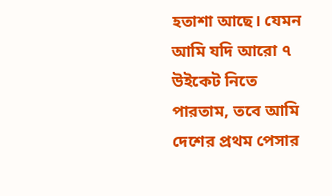হতাশা আছে। যেমন আমি যদি আরো ৭ উইকেট নিতে পারতাম, তবে আমি দেশের প্রথম পেসার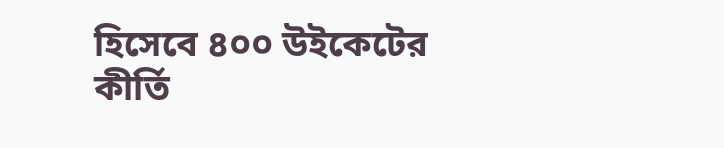হিসেবে ৪০০ উইকেটের কীর্তি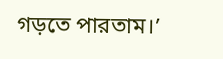গড়তে পারতাম।’